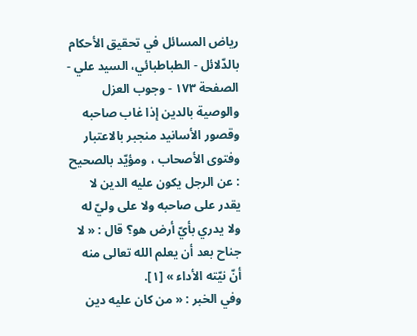رياض المسائل في تحقيق الأحكام بالدّلائل - الطباطبائي، السيد علي - الصفحة ١٧٣ - وجوب العزل والوصية بالدين إذا غاب صاحبه
وقصور الأسانيد منجبر بالاعتبار وفتوى الأصحاب ، ومؤيّد بالصحيح : عن الرجل يكون عليه الدين لا يقدر على صاحبه ولا على وليّ له ولا يدري بأيّ أرض هو؟ قال : « لا جناح بعد أن يعلم الله تعالى منه أنّ نيّته الأداء » [١].
وفي الخبر : « من كان عليه دين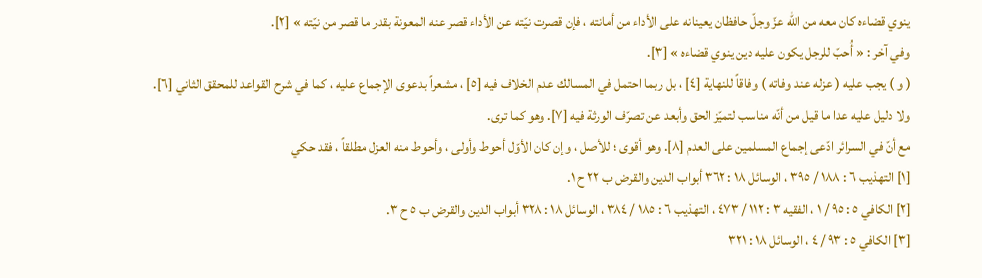ينوي قضاءه كان معه من الله عزّ وجلّ حافظان يعينانه على الأداء من أمانته ، فإن قصرت نيّته عن الأداء قصر عنه المعونة بقدر ما قصر من نيّته » [٢].
وفي آخر : « أُحبّ للرجل يكون عليه دين ينوي قضاءه » [٣].
( و ) يجب عليه ( عزله عند وفاته ) وفاقاً للنهاية [٤] ، بل ربما احتمل في المسالك عدم الخلاف فيه [٥] ، مشعراً بدعوى الإجماع عليه ، كما في شرح القواعد للمحقق الثاني [٦].
ولا دليل عليه عدا ما قيل من أنّه مناسب لتميّز الحق وأبعد عن تصرّف الورثة فيه [٧]. وهو كما ترى.
مع أنّ في السرائر ادّعى إجماع المسلمين على العدم [٨]. وهو أقوى ؛ للأصل ، وإن كان الأوّل أحوط وأولى ، وأحوط منه العزل مطلقاً ، فقد حكي
[١] التهذيب ٦ : ١٨٨ / ٣٩٥ ، الوسائل ١٨ : ٣٦٢ أبواب الدين والقرض ب ٢٢ ح ١.
[٢] الكافي ٥ : ٩٥ / ١ ، الفقيه ٣ : ١١٢ / ٤٧٣ ، التهذيب ٦ : ١٨٥ / ٣٨٤ ، الوسائل ١٨ : ٣٢٨ أبواب الدين والقرض ب ٥ ح ٣.
[٣] الكافي ٥ : ٩٣ / ٤ ، الوسائل ١٨ : ٣٢١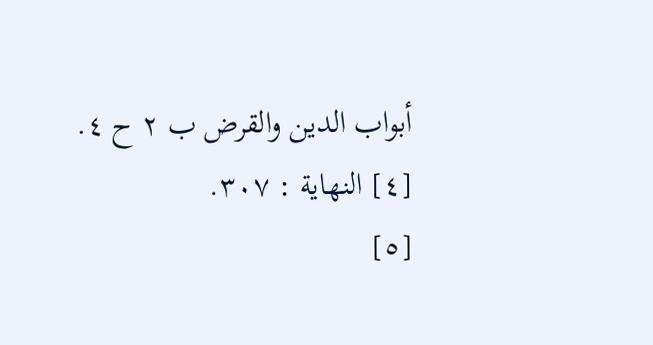أبواب الدين والقرض ب ٢ ح ٤.
[٤] النهاية : ٣٠٧.
[٥]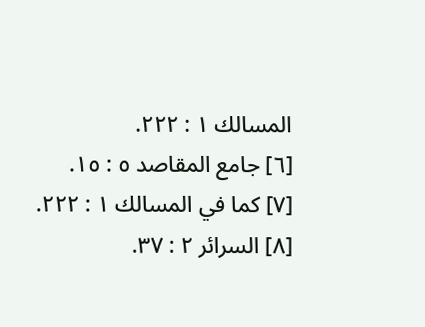المسالك ١ : ٢٢٢.
[٦] جامع المقاصد ٥ : ١٥.
[٧] كما في المسالك ١ : ٢٢٢.
[٨] السرائر ٢ : ٣٧.